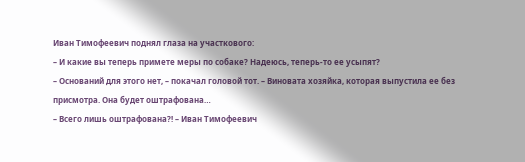Иван Тимофеевич поднял глаза на участкового:
– И какие вы теперь примете меры по собаке? Надеюсь, теперь-то ее усыпят?
– Оснований для этого нет, – покачал головой тот. – Виновата хозяйка, которая выпустила ее без присмотра. Она будет оштрафована…
– Всего лишь оштрафована?! – Иван Тимофеевич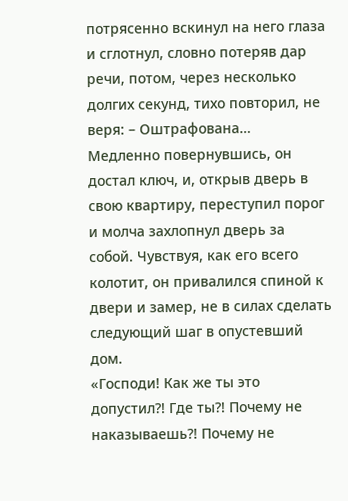потрясенно вскинул на него глаза и сглотнул, словно потеряв дар речи, потом, через несколько долгих секунд, тихо повторил, не веря: – Оштрафована…
Медленно повернувшись, он достал ключ, и, открыв дверь в свою квартиру, переступил порог и молча захлопнул дверь за собой. Чувствуя, как его всего колотит, он привалился спиной к двери и замер, не в силах сделать следующий шаг в опустевший дом.
«Господи! Как же ты это допустил?! Где ты?! Почему не наказываешь?! Почему не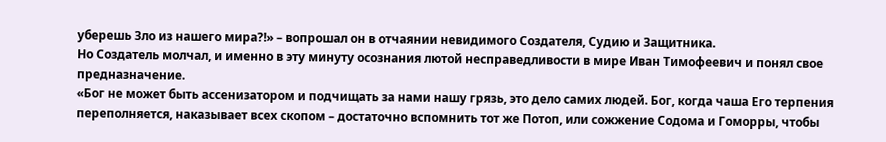уберешь Зло из нашего мира?!» – вопрошал он в отчаянии невидимого Создателя, Судию и Защитника.
Но Создатель молчал, и именно в эту минуту осознания лютой несправедливости в мире Иван Тимофеевич и понял свое предназначение.
«Бог не может быть ассенизатором и подчищать за нами нашу грязь, это дело самих людей. Бог, когда чаша Его терпения переполняется, наказывает всех скопом – достаточно вспомнить тот же Потоп, или сожжение Содома и Гоморры, чтобы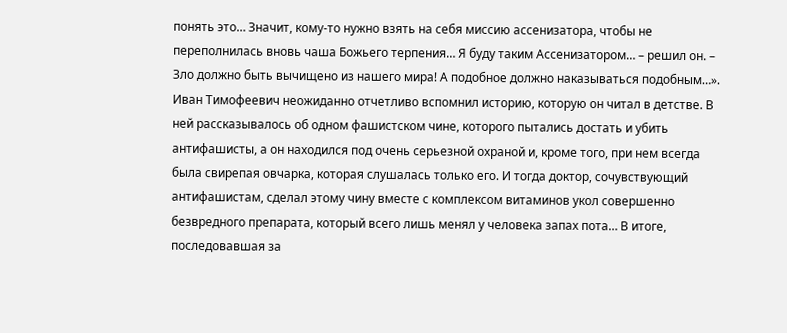понять это… Значит, кому-то нужно взять на себя миссию ассенизатора, чтобы не переполнилась вновь чаша Божьего терпения… Я буду таким Ассенизатором… – решил он. – Зло должно быть вычищено из нашего мира! А подобное должно наказываться подобным…».
Иван Тимофеевич неожиданно отчетливо вспомнил историю, которую он читал в детстве. В ней рассказывалось об одном фашистском чине, которого пытались достать и убить антифашисты, а он находился под очень серьезной охраной и, кроме того, при нем всегда была свирепая овчарка, которая слушалась только его. И тогда доктор, сочувствующий антифашистам, сделал этому чину вместе с комплексом витаминов укол совершенно безвредного препарата, который всего лишь менял у человека запах пота… В итоге, последовавшая за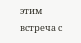этим встреча с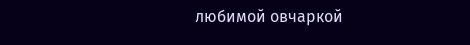любимой овчаркой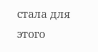стала для этого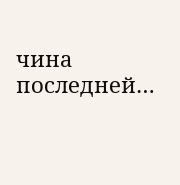чина последней…